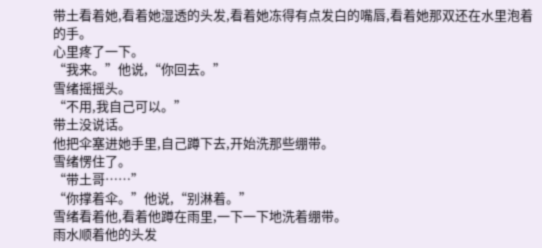带土看着她,看着她湿透的头发,看着她冻得有点发白的嘴唇,看着她那双还在水里泡着的手。
心里疼了一下。
“我来。”他说,“你回去。”
雪绪摇摇头。
“不用,我自己可以。”
带土没说话。
他把伞塞进她手里,自己蹲下去,开始洗那些绷带。
雪绪愣住了。
“带土哥……”
“你撑着伞。”他说,“别淋着。”
雪绪看着他,看着他蹲在雨里,一下一下地洗着绷带。
雨水顺着他的头发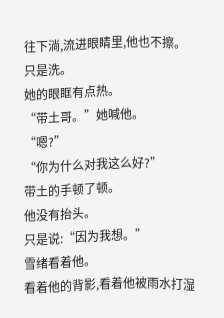往下淌,流进眼睛里,他也不擦。
只是洗。
她的眼眶有点热。
“带土哥。”她喊他。
“嗯?”
“你为什么对我这么好?”
带土的手顿了顿。
他没有抬头。
只是说:“因为我想。”
雪绪看着他。
看着他的背影,看着他被雨水打湿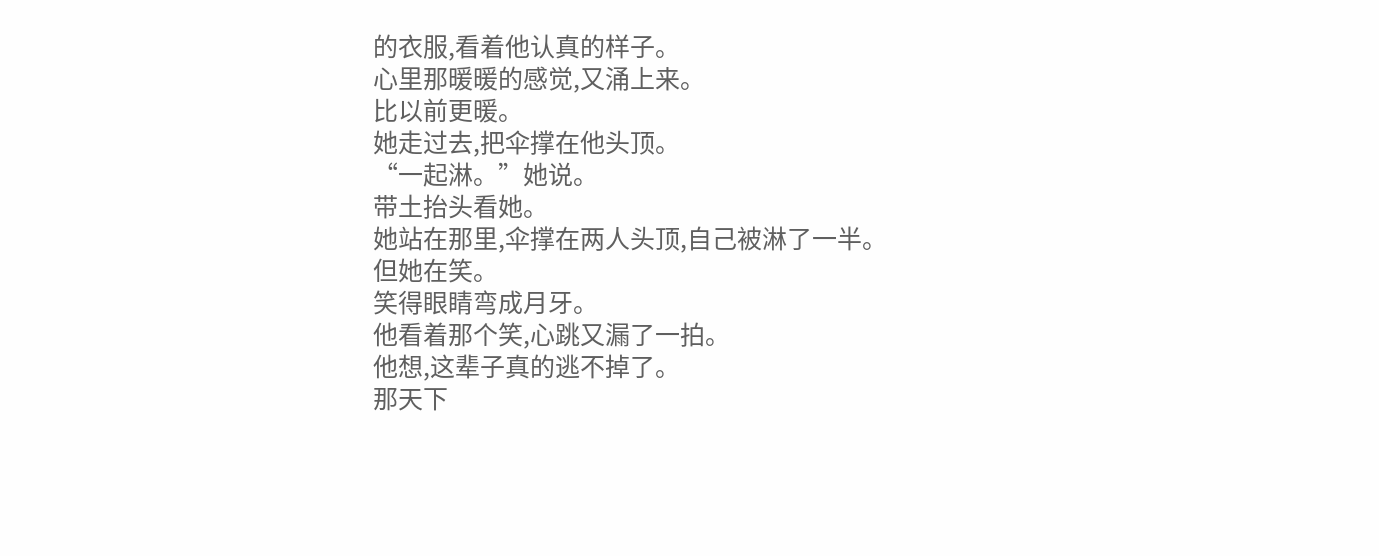的衣服,看着他认真的样子。
心里那暖暖的感觉,又涌上来。
比以前更暖。
她走过去,把伞撑在他头顶。
“一起淋。”她说。
带土抬头看她。
她站在那里,伞撑在两人头顶,自己被淋了一半。
但她在笑。
笑得眼睛弯成月牙。
他看着那个笑,心跳又漏了一拍。
他想,这辈子真的逃不掉了。
那天下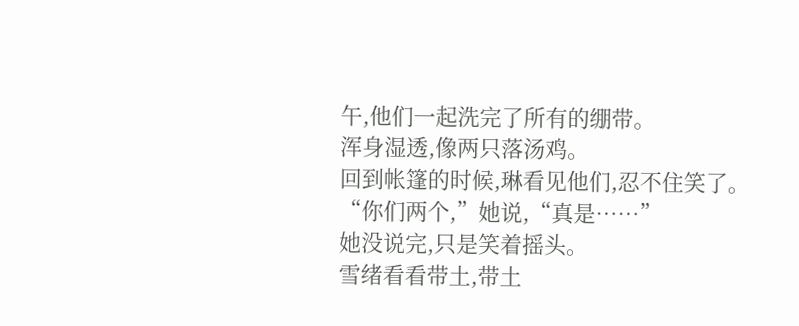午,他们一起洗完了所有的绷带。
浑身湿透,像两只落汤鸡。
回到帐篷的时候,琳看见他们,忍不住笑了。
“你们两个,”她说,“真是……”
她没说完,只是笑着摇头。
雪绪看看带土,带土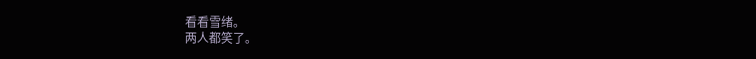看看雪绪。
两人都笑了。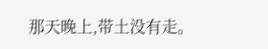那天晚上,带土没有走。